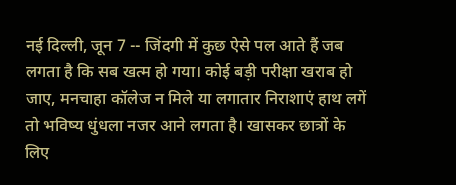नई दिल्ली, जून 7 -- जिंदगी में कुछ ऐसे पल आते हैं जब लगता है कि सब खत्म हो गया। कोई बड़ी परीक्षा खराब हो जाए, मनचाहा कॉलेज न मिले या लगातार निराशाएं हाथ लगें तो भविष्य धुंधला नजर आने लगता है। खासकर छात्रों के लिए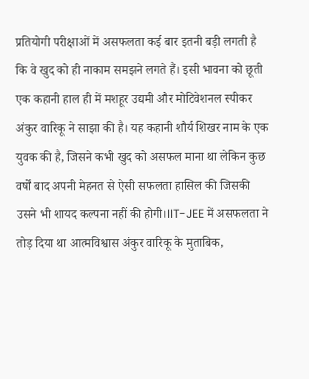प्रतियोगी परीक्षाओं में असफलता कई बार इतनी बड़ी लगती है कि वे खुद को ही नाकाम समझने लगते हैं। इसी भावना को छूती एक कहानी हाल ही में मशहूर उद्यमी और मोटिवेशनल स्पीकर अंकुर वारिकू ने साझा की है। यह कहानी शौर्य शिखर नाम के एक युवक की है, जिसने कभी खुद को असफल माना था लेकिन कुछ वर्षों बाद अपनी मेहनत से ऐसी सफलता हासिल की जिसकी उसने भी शायद कल्पना नहीं की होगी।IIT-JEE में असफलता ने तोड़ दिया था आत्मविश्वास अंकुर वारिकू के मुताबिक,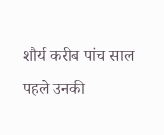शौर्य करीब पांच साल पहले उनकी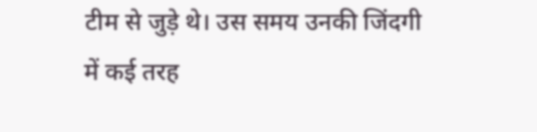टीम से जुड़े थे। उस समय उनकी जिंदगी में कई तरह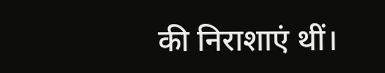की निराशाएं थीं।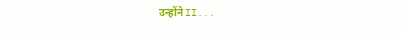उन्होंने II...